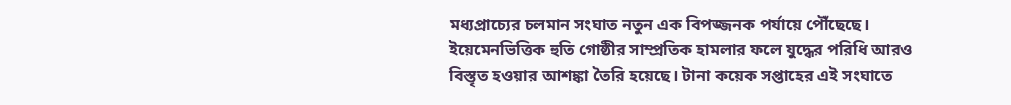মধ্যপ্রাচ্যের চলমান সংঘাত নতুন এক বিপজ্জনক পর্যায়ে পৌঁছেছে। ইয়েমেনভিত্তিক হুতি গোষ্ঠীর সাম্প্রতিক হামলার ফলে যুদ্ধের পরিধি আরও বিস্তৃত হওয়ার আশঙ্কা তৈরি হয়েছে। টানা কয়েক সপ্তাহের এই সংঘাতে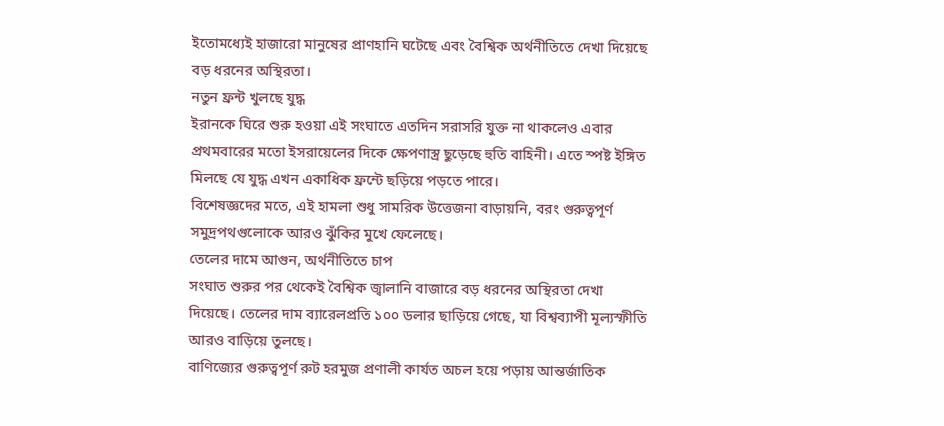ইতোমধ্যেই হাজারো মানুষের প্রাণহানি ঘটেছে এবং বৈশ্বিক অর্থনীতিতে দেখা দিয়েছে বড় ধরনের অস্থিরতা।
নতুন ফ্রন্ট খুলছে যুদ্ধ
ইরানকে ঘিরে শুরু হওয়া এই সংঘাতে এতদিন সরাসরি যুক্ত না থাকলেও এবার প্রথমবারের মতো ইসরায়েলের দিকে ক্ষেপণাস্ত্র ছুড়েছে হুতি বাহিনী। এতে স্পষ্ট ইঙ্গিত মিলছে যে যুদ্ধ এখন একাধিক ফ্রন্টে ছড়িয়ে পড়তে পারে।
বিশেষজ্ঞদের মতে, এই হামলা শুধু সামরিক উত্তেজনা বাড়ায়নি, বরং গুরুত্বপূর্ণ সমুদ্রপথগুলোকে আরও ঝুঁকির মুখে ফেলেছে।
তেলের দামে আগুন, অর্থনীতিতে চাপ
সংঘাত শুরুর পর থেকেই বৈশ্বিক জ্বালানি বাজারে বড় ধরনের অস্থিরতা দেখা দিয়েছে। তেলের দাম ব্যারেলপ্রতি ১০০ ডলার ছাড়িয়ে গেছে, যা বিশ্বব্যাপী মূল্যস্ফীতি আরও বাড়িয়ে তুলছে।
বাণিজ্যের গুরুত্বপূর্ণ রুট হরমুজ প্রণালী কার্যত অচল হয়ে পড়ায় আন্তর্জাতিক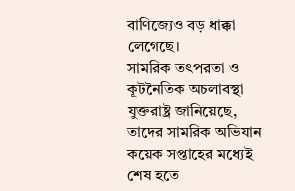বাণিজ্যেও বড় ধাক্কা লেগেছে।
সামরিক তৎপরতা ও কূটনৈতিক অচলাবস্থা
যুক্তরাষ্ট্র জানিয়েছে, তাদের সামরিক অভিযান কয়েক সপ্তাহের মধ্যেই শেষ হতে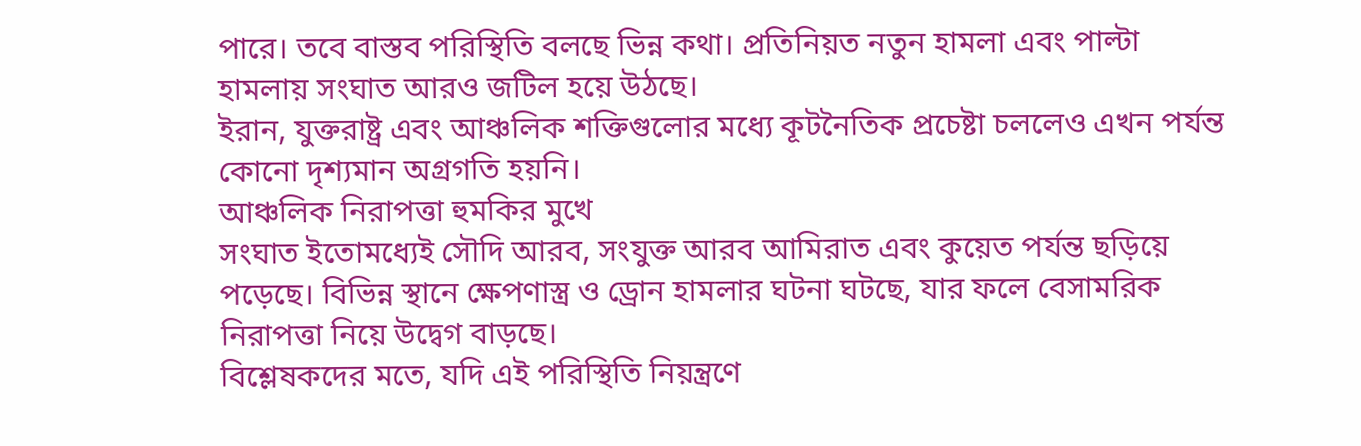পারে। তবে বাস্তব পরিস্থিতি বলছে ভিন্ন কথা। প্রতিনিয়ত নতুন হামলা এবং পাল্টা হামলায় সংঘাত আরও জটিল হয়ে উঠছে।
ইরান, যুক্তরাষ্ট্র এবং আঞ্চলিক শক্তিগুলোর মধ্যে কূটনৈতিক প্রচেষ্টা চললেও এখন পর্যন্ত কোনো দৃশ্যমান অগ্রগতি হয়নি।
আঞ্চলিক নিরাপত্তা হুমকির মুখে
সংঘাত ইতোমধ্যেই সৌদি আরব, সংযুক্ত আরব আমিরাত এবং কুয়েত পর্যন্ত ছড়িয়ে পড়েছে। বিভিন্ন স্থানে ক্ষেপণাস্ত্র ও ড্রোন হামলার ঘটনা ঘটছে, যার ফলে বেসামরিক নিরাপত্তা নিয়ে উদ্বেগ বাড়ছে।
বিশ্লেষকদের মতে, যদি এই পরিস্থিতি নিয়ন্ত্রণে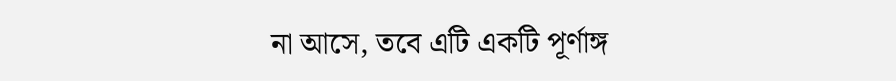না আসে, তবে এটি একটি পূর্ণাঙ্গ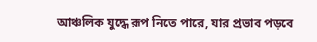আঞ্চলিক যুদ্ধে রূপ নিতে পারে, যার প্রভাব পড়বে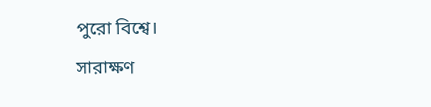পুরো বিশ্বে।
সারাক্ষণ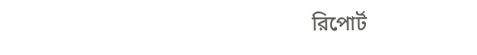রিপোর্ট